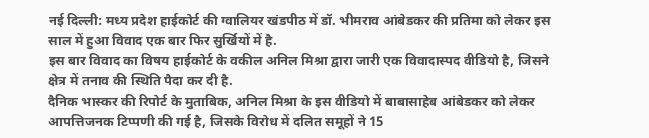नई दिल्ली: मध्य प्रदेश हाईकोर्ट की ग्वालियर खंडपीठ में डॉ. भीमराव आंबेडकर की प्रतिमा को लेकर इस साल में हुआ विवाद एक बार फिर सुर्खियों में है.
इस बार विवाद का विषय हाईकोर्ट के वकील अनिल मिश्रा द्वारा जारी एक विवादास्पद वीडियो है, जिसने क्षेत्र में तनाव की स्थिति पैदा कर दी है.
दैनिक भास्कर की रिपोर्ट के मुताबिक, अनिल मिश्रा के इस वीडियो में बाबासाहेब आंबेडकर को लेकर आपत्तिजनक टिप्पणी की गई है, जिसके विरोध में दलित समूहों ने 15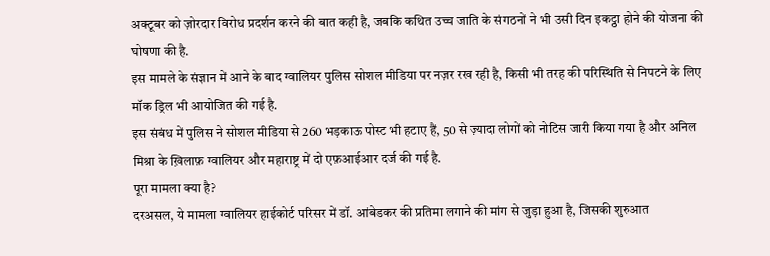अक्टूबर को ज़ोरदार विरोध प्रदर्शन करने की बात कही है, जबकि कथित उच्च जाति के संगठनों ने भी उसी दिन इकट्ठा होने की योजना की घोषणा की है.
इस मामले के संज्ञान में आने के बाद ग्वालियर पुलिस सोशल मीडिया पर नज़र रख रही है, किसी भी तरह की परिस्थिति से निपटने के लिए मॉक ड्रिल भी आयोजित की गई है.
इस संबंध में पुलिस ने सोशल मीडिया से 260 भड़काऊ पोस्ट भी हटाए हैं, 50 से ज़्यादा लोगों को नोटिस जारी किया गया है और अनिल मिश्रा के ख़िलाफ़ ग्वालियर और महाराष्ट्र में दो एफ़आईआर दर्ज की गई है.
पूरा मामला क्या है?
दरअसल, ये मामला ग्वालियर हाईकोर्ट परिसर में डॉ. आंबेडकर की प्रतिमा लगाने की मांग से जुड़ा हुआ है, जिसकी शुरुआत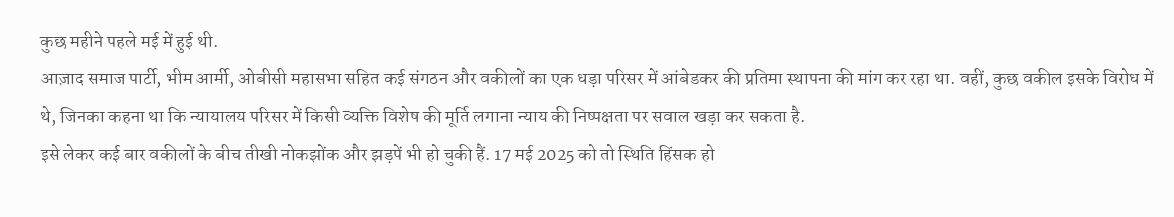कुछ महीने पहले मई में हुई थी.
आज़ाद समाज पार्टी, भीम आर्मी, ओबीसी महासभा सहित कई संगठन और वकीलों का एक धड़ा परिसर में आंबेडकर की प्रतिमा स्थापना की मांग कर रहा था. वहीं, कुछ वकील इसके विरोध में थे, जिनका कहना था कि न्यायालय परिसर में किसी व्यक्ति विशेष की मूर्ति लगाना न्याय की निष्पक्षता पर सवाल खड़ा कर सकता है.
इसे लेकर कई बार वकीलों के बीच तीखी नोकझोंक और झड़पें भी हो चुकी हैं. 17 मई 2025 को तो स्थिति हिंसक हो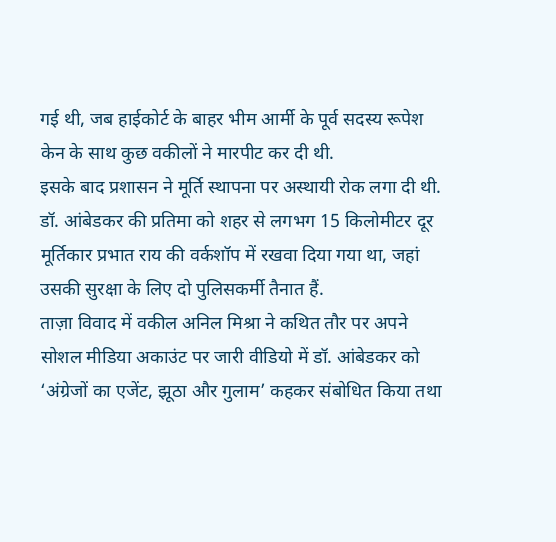गई थी, जब हाईकोर्ट के बाहर भीम आर्मी के पूर्व सदस्य रूपेश केन के साथ कुछ वकीलों ने मारपीट कर दी थी.
इसके बाद प्रशासन ने मूर्ति स्थापना पर अस्थायी रोक लगा दी थी. डॉ. आंबेडकर की प्रतिमा को शहर से लगभग 15 किलोमीटर दूर मूर्तिकार प्रभात राय की वर्कशॉप में रखवा दिया गया था, जहां उसकी सुरक्षा के लिए दो पुलिसकर्मी तैनात हैं.
ताज़ा विवाद में वकील अनिल मिश्रा ने कथित तौर पर अपने सोशल मीडिया अकाउंट पर जारी वीडियो में डॉ. आंबेडकर को ‘अंग्रेजों का एजेंट, झूठा और गुलाम’ कहकर संबोधित किया तथा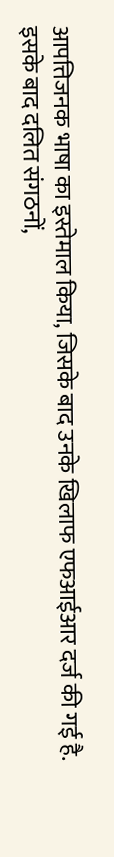आपत्तिजनक भाषा का इस्तेमाल किया, जिसके बाद उनके खिलाफ एफआईआर दर्ज की गई है.
इसके बाद दलित संगठनों,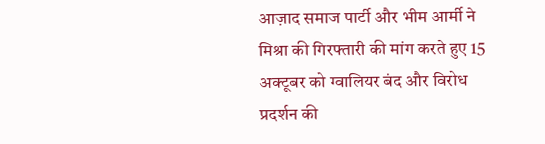आज़ाद समाज पार्टी और भीम आर्मी ने मिश्रा की गिरफ्तारी की मांग करते हुए 15 अक्टूबर को ग्वालियर बंद और विरोध प्रदर्शन की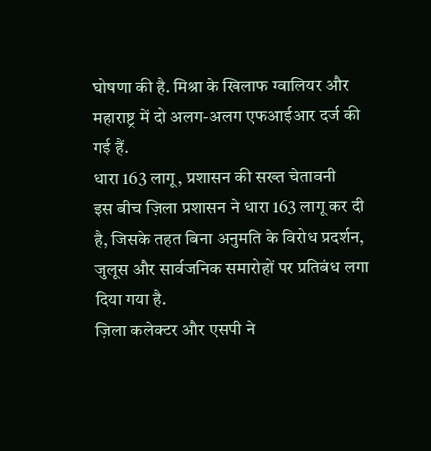घोषणा की है. मिश्रा के खिलाफ ग्वालियर और महाराष्ट्र में दो अलग-अलग एफआईआर दर्ज की गई हैं.
धारा 163 लागू, प्रशासन की सख्त चेतावनी
इस बीच ज़िला प्रशासन ने धारा 163 लागू कर दी है, जिसके तहत बिना अनुमति के विरोध प्रदर्शन, जुलूस और सार्वजनिक समारोहों पर प्रतिबंध लगा दिया गया है.
ज़िला कलेक्टर और एसपी ने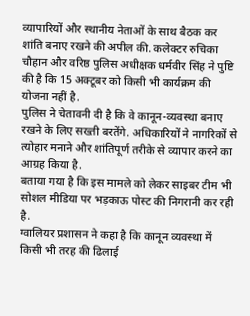व्यापारियों और स्थानीय नेताओं के साथ बैठक कर शांति बनाए रखने की अपील की. कलेक्टर रुचिका चौहान और वरिष्ठ पुलिस अधीक्षक धर्मवीर सिंह ने पुष्टि की है कि 15 अक्टूबर को किसी भी कार्यक्रम की योजना नहीं है.
पुलिस ने चेतावनी दी है कि वे कानून-व्यवस्था बनाए रखने के लिए सख्ती बरतेंगे. अधिकारियों ने नागरिकों से त्योहार मनाने और शांतिपूर्ण तरीके से व्यापार करने का आग्रह किया है.
बताया गया है कि इस मामले को लेकर साइबर टीम भी सोशल मीडिया पर भड़काऊ पोस्ट की निगरानी कर रही है.
ग्वालियर प्रशासन ने कहा है कि कानून व्यवस्था में किसी भी तरह की ढिलाई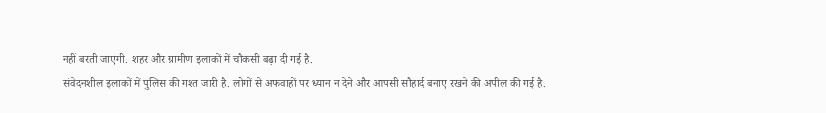नहीं बरती जाएगी. शहर और ग्रामीण इलाकों में चौकसी बढ़ा दी गई है.
संवेदनशील इलाकों में पुलिस की गश्त जारी है. लोगों से अफवाहों पर ध्यान न देने और आपसी सौहार्द बनाए रखने की अपील की गई है.